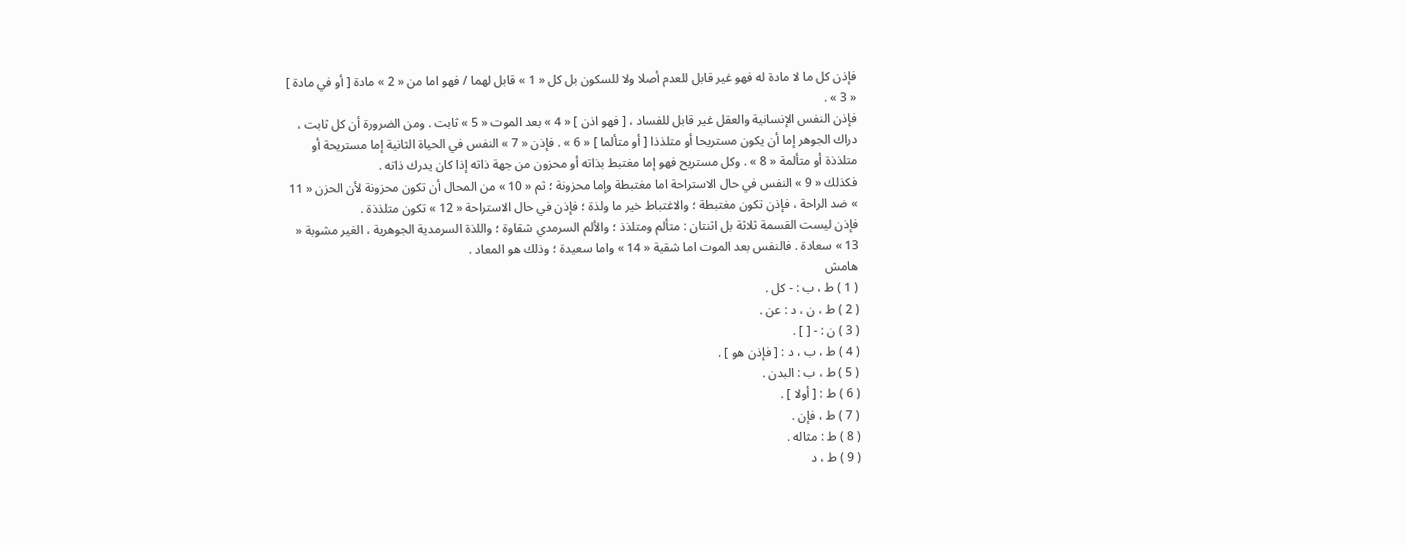فإذن كل ما لا مادة له فهو غير قابل للعدم أصلا ولا للسكون بل كل « 1 » قابل لهما / فهو اما من « 2 » مادة [ أو في مادة ] « 3 » .
فإذن النفس الإنسانية والعقل غير قابل للفساد ، [ فهو اذن ] « 4 » بعد الموت « 5 » ثابت . ومن الضرورة أن كل ثابت ، دراك الجوهر إما أن يكون مستريحا أو متلذذا [ أو متألما ] « 6 » . فإذن « 7 » النفس في الحياة الثانية إما مستريحة أو متلذذة أو متألمة « 8 » . وكل مستريح فهو إما مغتبط بذاته أو محزون من جهة ذاته إذا كان يدرك ذاته .
فكذلك « 9 » النفس في حال الاستراحة اما مغتبطة وإما محزونة ؛ ثم « 10 » من المحال أن تكون محزونة لأن الحزن « 11 » ضد الراحة ، فإذن تكون مغتبطة ؛ والاغتباط خير ما ولذة ؛ فإذن في حال الاستراحة « 12 » تكون متلذذة .
فإذن ليست القسمة ثلاثة بل اثنتان : متألم ومتلذذ ؛ والألم السرمدي شقاوة ؛ واللذة السرمدية الجوهرية ، الغير مشوبة « 13 » سعادة . فالنفس بعد الموت اما شقية « 14 » واما سعيدة ؛ وذلك هو المعاد .
هامش
( 1 ) ط ، ب : - كل .
( 2 ) ط ، ن ، د : عن .
( 3 ) ن : - [ ] .
( 4 ) ط ، ب ، د : [ فإذن هو ] .
( 5 ) ط ، ب : البدن .
( 6 ) ط : [ أولا ] .
( 7 ) ط ، فإن .
( 8 ) ط : مثاله .
( 9 ) ط ، د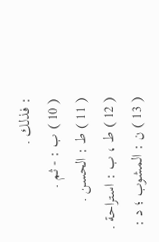: فذلك .
( 10 ) ب : - ثم .
( 11 ) ط : الحسن .
( 12 ) ط ، ب : استراحة .
( 13 ) ن : المشوب ؛ د :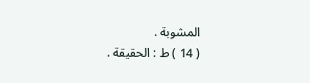المشوبة .
( 14 ) ط : الحقيقة .